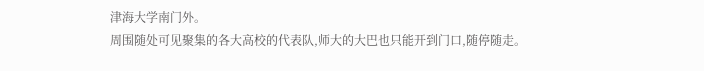津海大学南门外。
周围随处可见聚集的各大高校的代表队,师大的大巴也只能开到门口,随停随走。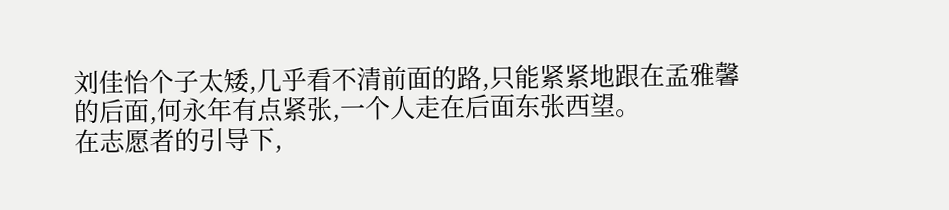刘佳怡个子太矮,几乎看不清前面的路,只能紧紧地跟在孟雅馨的后面,何永年有点紧张,一个人走在后面东张西望。
在志愿者的引导下,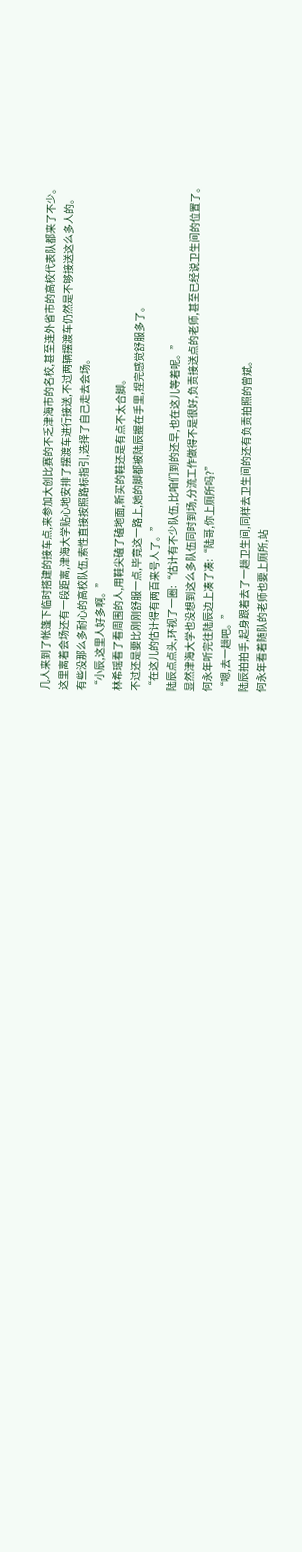几人来到了帐篷下临时搭建的接车点,来参加大创比赛的不乏津海市的名校,甚至连外省市的高校代表队都来了不少。
这里离着会场还有一段距离,津海大学贴心地安排了摆渡车进行接送,不过两辆摆渡车仍然是不够接送这么多人的。
有些没那么多耐心的高校队伍,索性直接按照路标指引,选择了自己走去会场。
“小辰,这里人好多啊。”
林希瑶看了看周围的人,用鞋尖磕了磕地面,新买的鞋还是有点不太合脚。
不过还是要比刚刚舒服一点,毕竟这一路上,她的脚都被陆辰握在手里,捏完感觉舒服多了。
“在这儿的估计得有两百来号人了。”
陆辰点点头,环视了一圈:“估计有不少队伍,比咱们到的还早,也在这儿等着呢。”
显然津海大学也没想到这么多队伍同时到场,分流工作做得不是很好,负责接送点的老师,甚至已经说卫生间的位置了。
何永年听完往陆辰边上凑了凑:“陆哥,你上厕所吗?”
“嗯,去一趟吧。”
陆辰拍拍手,起身跟着去了一趟卫生间,同样去卫生间的还有负责拍照的曾斌。
何永年看着随队的老师也要上厕所,站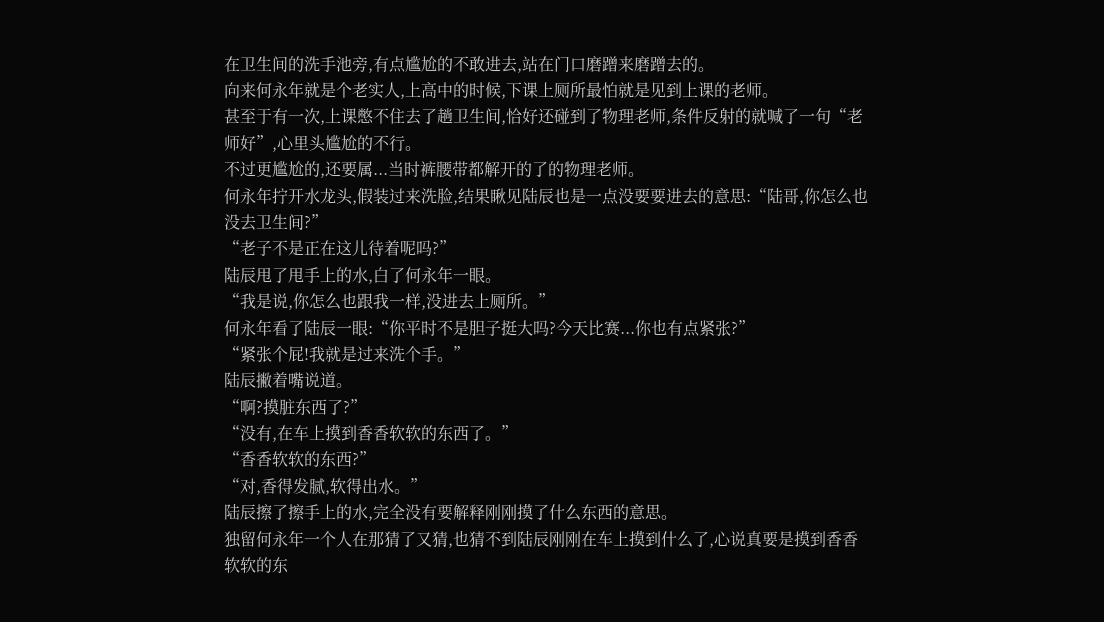在卫生间的洗手池旁,有点尴尬的不敢进去,站在门口磨蹭来磨蹭去的。
向来何永年就是个老实人,上高中的时候,下课上厕所最怕就是见到上课的老师。
甚至于有一次,上课憋不住去了趟卫生间,恰好还碰到了物理老师,条件反射的就喊了一句“老师好”,心里头尴尬的不行。
不过更尴尬的,还要属...当时裤腰带都解开的了的物理老师。
何永年拧开水龙头,假装过来洗脸,结果瞅见陆辰也是一点没要要进去的意思:“陆哥,你怎么也没去卫生间?”
“老子不是正在这儿待着呢吗?”
陆辰甩了甩手上的水,白了何永年一眼。
“我是说,你怎么也跟我一样,没进去上厕所。”
何永年看了陆辰一眼:“你平时不是胆子挺大吗?今天比赛...你也有点紧张?”
“紧张个屁!我就是过来洗个手。”
陆辰撇着嘴说道。
“啊?摸脏东西了?”
“没有,在车上摸到香香软软的东西了。”
“香香软软的东西?”
“对,香得发腻,软得出水。”
陆辰擦了擦手上的水,完全没有要解释刚刚摸了什么东西的意思。
独留何永年一个人在那猜了又猜,也猜不到陆辰刚刚在车上摸到什么了,心说真要是摸到香香软软的东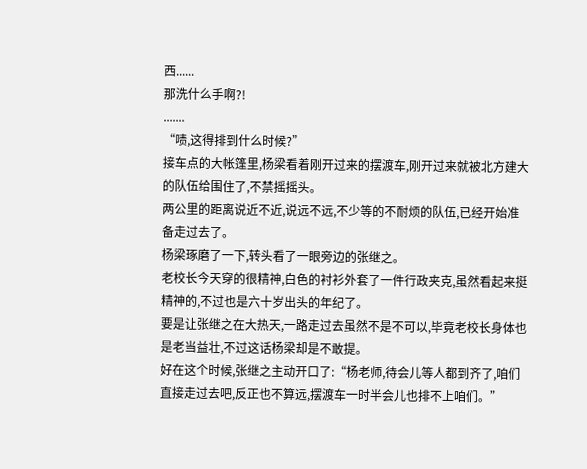西......
那洗什么手啊?!
.......
“啧,这得排到什么时候?”
接车点的大帐篷里,杨梁看着刚开过来的摆渡车,刚开过来就被北方建大的队伍给围住了,不禁摇摇头。
两公里的距离说近不近,说远不远,不少等的不耐烦的队伍,已经开始准备走过去了。
杨梁琢磨了一下,转头看了一眼旁边的张继之。
老校长今天穿的很精神,白色的衬衫外套了一件行政夹克,虽然看起来挺精神的,不过也是六十岁出头的年纪了。
要是让张继之在大热天,一路走过去虽然不是不可以,毕竟老校长身体也是老当益壮,不过这话杨梁却是不敢提。
好在这个时候,张继之主动开口了:“杨老师,待会儿等人都到齐了,咱们直接走过去吧,反正也不算远,摆渡车一时半会儿也排不上咱们。”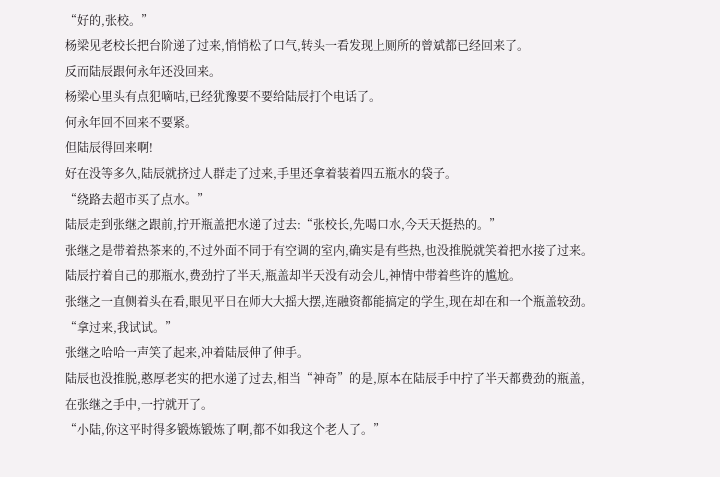“好的,张校。”
杨梁见老校长把台阶递了过来,悄悄松了口气,转头一看发现上厕所的曾斌都已经回来了。
反而陆辰跟何永年还没回来。
杨梁心里头有点犯嘀咕,已经犹豫要不要给陆辰打个电话了。
何永年回不回来不要紧。
但陆辰得回来啊!
好在没等多久,陆辰就挤过人群走了过来,手里还拿着装着四五瓶水的袋子。
“绕路去超市买了点水。”
陆辰走到张继之跟前,拧开瓶盖把水递了过去:“张校长,先喝口水,今天天挺热的。”
张继之是带着热茶来的,不过外面不同于有空调的室内,确实是有些热,也没推脱就笑着把水接了过来。
陆辰拧着自己的那瓶水,费劲拧了半天,瓶盖却半天没有动会儿,神情中带着些许的尴尬。
张继之一直侧着头在看,眼见平日在师大大摇大摆,连融资都能搞定的学生,现在却在和一个瓶盖较劲。
“拿过来,我试试。”
张继之哈哈一声笑了起来,冲着陆辰伸了伸手。
陆辰也没推脱,憨厚老实的把水递了过去,相当“神奇”的是,原本在陆辰手中拧了半天都费劲的瓶盖,在张继之手中,一拧就开了。
“小陆,你这平时得多锻炼锻炼了啊,都不如我这个老人了。”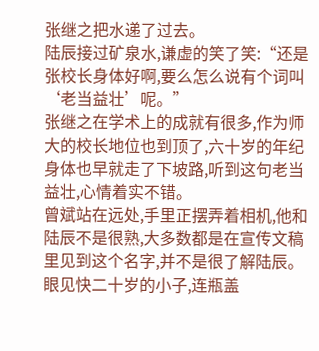张继之把水递了过去。
陆辰接过矿泉水,谦虚的笑了笑:“还是张校长身体好啊,要么怎么说有个词叫‘老当益壮’呢。”
张继之在学术上的成就有很多,作为师大的校长地位也到顶了,六十岁的年纪身体也早就走了下坡路,听到这句老当益壮,心情着实不错。
曾斌站在远处,手里正摆弄着相机,他和陆辰不是很熟,大多数都是在宣传文稿里见到这个名字,并不是很了解陆辰。
眼见快二十岁的小子,连瓶盖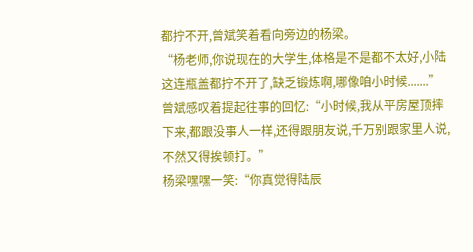都拧不开,曾斌笑着看向旁边的杨梁。
“杨老师,你说现在的大学生,体格是不是都不太好,小陆这连瓶盖都拧不开了,缺乏锻炼啊,哪像咱小时候.......”
曾斌感叹着提起往事的回忆:“小时候,我从平房屋顶摔下来,都跟没事人一样,还得跟朋友说,千万别跟家里人说,不然又得挨顿打。”
杨梁嘿嘿一笑:“你真觉得陆辰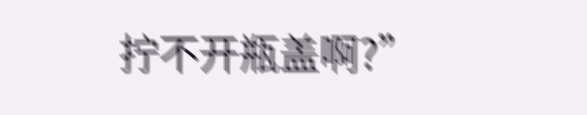拧不开瓶盖啊?”